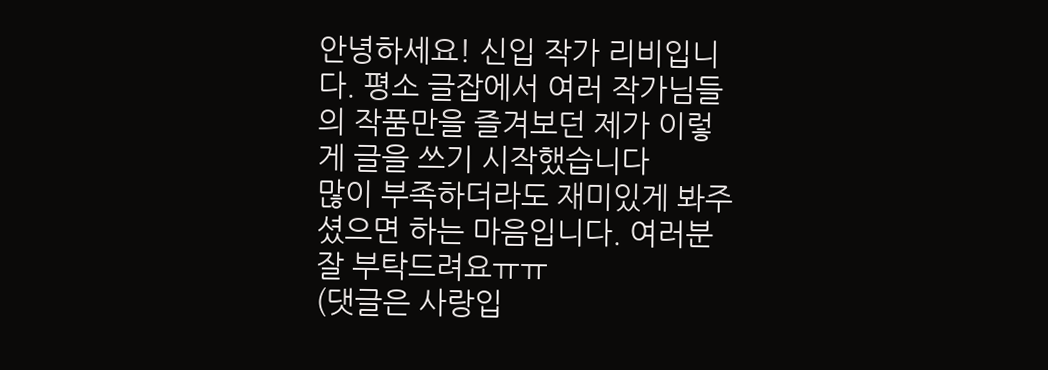안녕하세요! 신입 작가 리비입니다. 평소 글잡에서 여러 작가님들의 작품만을 즐겨보던 제가 이렇게 글을 쓰기 시작했습니다
많이 부족하더라도 재미있게 봐주셨으면 하는 마음입니다. 여러분 잘 부탁드려요ㅠㅠ
(댓글은 사랑입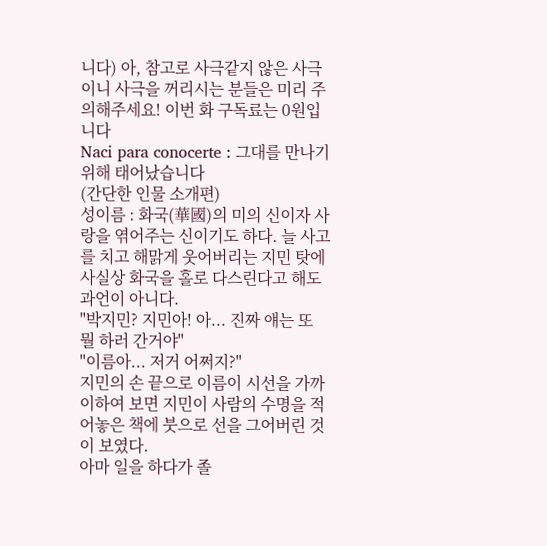니다) 아, 참고로 사극같지 않은 사극이니 사극을 꺼리시는 분들은 미리 주의해주세요! 이번 화 구독료는 0원입니다
Naci para conocerte : 그대를 만나기 위해 태어났습니다
(간단한 인물 소개편)
성이름 : 화국(華國)의 미의 신이자 사랑을 엮어주는 신이기도 하다. 늘 사고를 치고 해맑게 웃어버리는 지민 탓에 사실상 화국을 홀로 다스린다고 해도 과언이 아니다.
"박지민? 지민아! 아... 진짜 얘는 또 뭘 하러 간거야"
"이름아... 저거 어쩌지?"
지민의 손 끝으로 이름이 시선을 가까이하여 보면 지민이 사람의 수명을 적어놓은 책에 붓으로 선을 그어버린 것이 보였다.
아마 일을 하다가 졸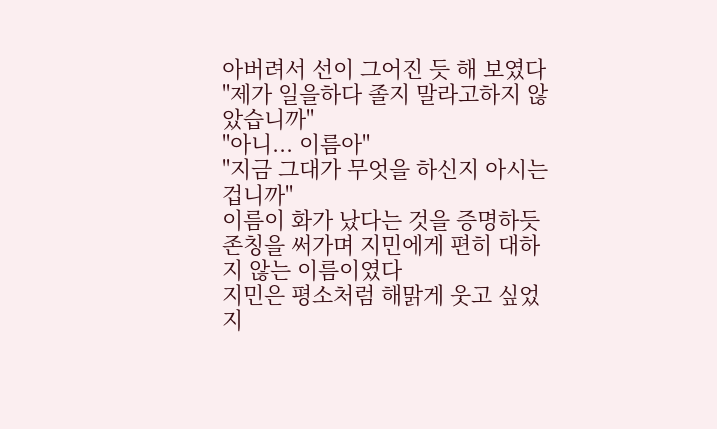아버려서 선이 그어진 듯 해 보였다
"제가 일을하다 졸지 말라고하지 않았습니까"
"아니... 이름아"
"지금 그대가 무엇을 하신지 아시는겁니까"
이름이 화가 났다는 것을 증명하듯 존칭을 써가며 지민에게 편히 대하지 않는 이름이였다
지민은 평소처럼 해맑게 웃고 싶었지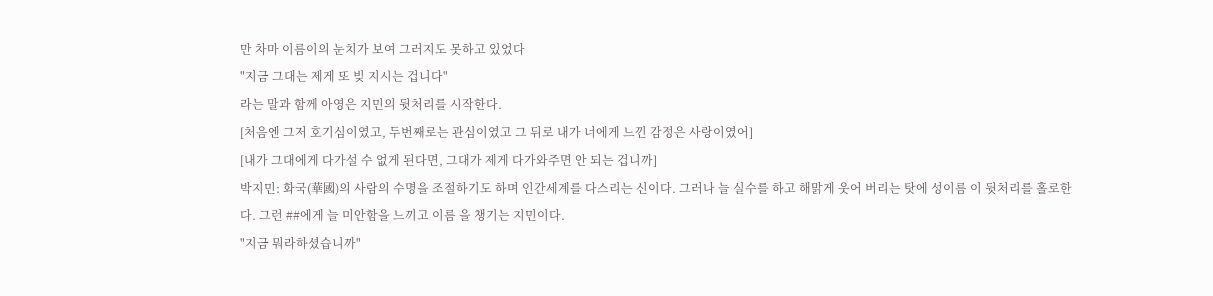만 차마 이름이의 눈치가 보여 그러지도 못하고 있었다
"지금 그대는 제게 또 빚 지시는 겁니다"
라는 말과 함께 아영은 지민의 뒷처리를 시작한다.
[처음엔 그저 호기심이였고, 두번째로는 관심이였고 그 뒤로 내가 너에게 느낀 감정은 사랑이였어]
[내가 그대에게 다가설 수 없게 된다면, 그대가 제게 다가와주면 안 되는 겁니까]
박지민: 화국(華國)의 사람의 수명을 조절하기도 하며 인간세계를 다스리는 신이다. 그러나 늘 실수를 하고 해맑게 웃어 버리는 탓에 성이름 이 뒷처리를 홀로한다. 그런 ##에게 늘 미안함을 느끼고 이름 을 챙기는 지민이다.
"지금 뭐라하셨습니까"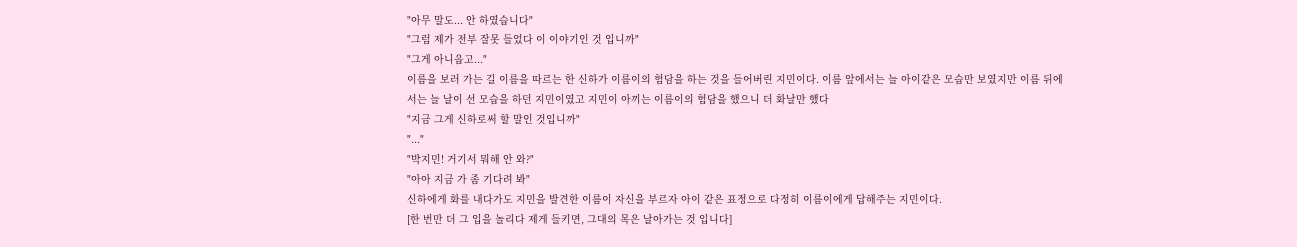"아무 말도... 안 하였습니다"
"그럼 제가 전부 잘못 들었다 이 이야기인 것 입니까"
"그게 아니옵고..."
이름을 보러 가는 길 이름을 따르는 한 신하가 이름이의 험담을 하는 것을 들어버린 지민이다. 이름 앞에서는 늘 아이같은 모습만 보였지만 이름 뒤에서는 늘 날이 선 모습을 하던 지민이였고 지민이 아끼는 이름이의 험담을 했으니 더 화날만 했다
"지금 그게 신하로써 할 말인 것입니까"
"..."
"박지민! 거기서 뭐해 안 와?"
"아아 지금 가 좀 기다려 봐"
신하에게 화를 내다가도 지민을 발견한 이름이 자신을 부르자 아이 같은 표정으로 다정히 이름이에게 답해주는 지민이다.
[한 번만 더 그 입을 놀리다 제게 들키면, 그대의 목은 날아가는 것 입니다]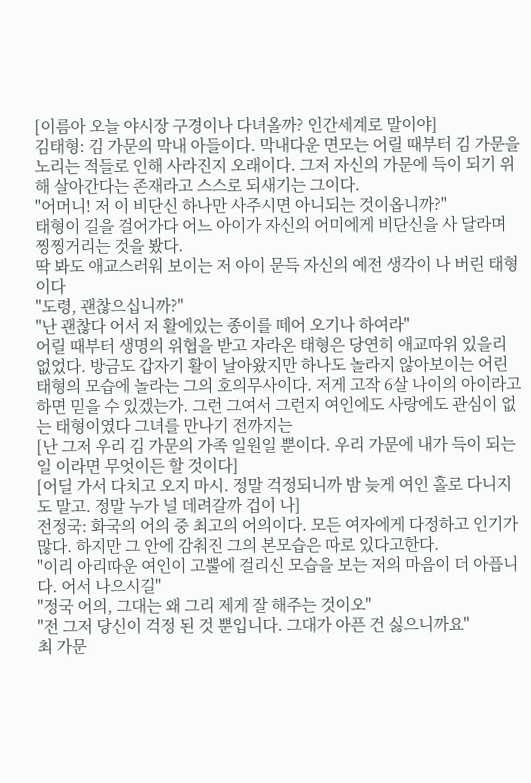[이름아 오늘 야시장 구경이나 다녀올까? 인간세계로 말이야]
김태형: 김 가문의 막내 아들이다. 막내다운 면모는 어릴 때부터 김 가문을 노리는 적들로 인해 사라진지 오래이다. 그저 자신의 가문에 득이 되기 위해 살아간다는 존재라고 스스로 되새기는 그이다.
"어머니! 저 이 비단신 하나만 사주시면 아니되는 것이옵니까?"
태형이 길을 걸어가다 어느 아이가 자신의 어미에게 비단신을 사 달라며 찡찡거리는 것을 봤다.
딱 봐도 애교스러워 보이는 저 아이 문득 자신의 예전 생각이 나 버린 태형이다
"도령, 괜찮으십니까?"
"난 괜찮다 어서 저 활에있는 종이를 떼어 오기나 하여라"
어릴 때부터 생명의 위협을 받고 자라온 태형은 당연히 애교따위 있을리 없었다. 방금도 갑자기 활이 날아왔지만 하나도 놀라지 않아보이는 어린 태형의 모습에 놀라는 그의 호의무사이다. 저게 고작 6살 나이의 아이라고하면 믿을 수 있겠는가. 그런 그여서 그런지 여인에도 사랑에도 관심이 없는 태형이였다 그녀를 만나기 전까지는
[난 그저 우리 김 가문의 가족 일원일 뿐이다. 우리 가문에 내가 득이 되는 일 이라면 무엇이든 할 것이다]
[어딜 가서 다치고 오지 마시. 정말 걱정되니까 밤 늦게 여인 홀로 다니지도 말고. 정말 누가 널 데려갈까 겁이 나]
전정국: 화국의 어의 중 최고의 어의이다. 모든 여자에게 다정하고 인기가 많다. 하지만 그 안에 감춰진 그의 본모습은 따로 있다고한다.
"이리 아리따운 여인이 고뿔에 걸리신 모습을 보는 저의 마음이 더 아픕니다. 어서 나으시길"
"정국 어의, 그대는 왜 그리 제게 잘 해주는 것이오"
"전 그저 당신이 걱정 된 것 뿐입니다. 그대가 아픈 건 싫으니까요"
최 가문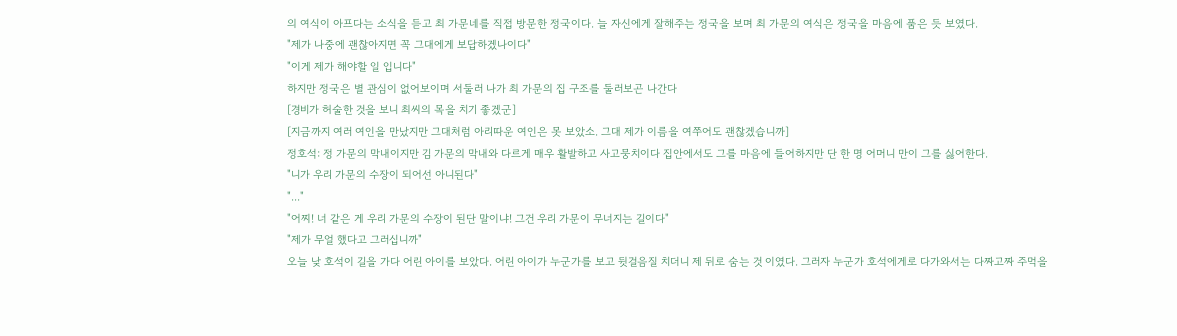의 여식이 아프다는 소식을 듣고 최 가문네를 직접 방문한 정국이다. 늘 자신에게 잘해주는 정국을 보며 최 가문의 여식은 정국을 마음에 품은 듯 보였다.
"제가 나중에 괜찮아지면 꼭 그대에게 보답하겠나이다"
"이게 제가 해야할 일 입니다"
하지만 정국은 별 관심이 없어보이며 서둘러 나가 최 가문의 집 구조를 둘러보곤 나간다
[경비가 허술한 것을 보니 최씨의 목을 치기 좋겠군]
[지금까지 여러 여인을 만났지만 그대처럼 아리따운 여인은 못 보았소. 그대 제가 이름을 여쭈어도 괜찮겠습니까]
정호석: 정 가문의 막내이지만 김 가문의 막내와 다르게 매우 활발하고 사고뭉치이다 집안에서도 그를 마음에 들어하지만 단 한 명 어머니 만이 그를 싫어한다.
"니가 우리 가문의 수장이 되어선 아니된다"
"..."
"어찌! 너 같은 게 우리 가문의 수장이 된단 말이냐! 그건 우리 가문이 무너지는 길이다"
"제가 무얼 했다고 그러십니까"
오늘 낮 호석이 길을 가다 어린 아이를 보았다. 어린 아이가 누군가를 보고 뒷걸음질 치더니 제 뒤로 숨는 것 이였다. 그러자 누군가 호석에게로 다가와서는 다짜고짜 주먹을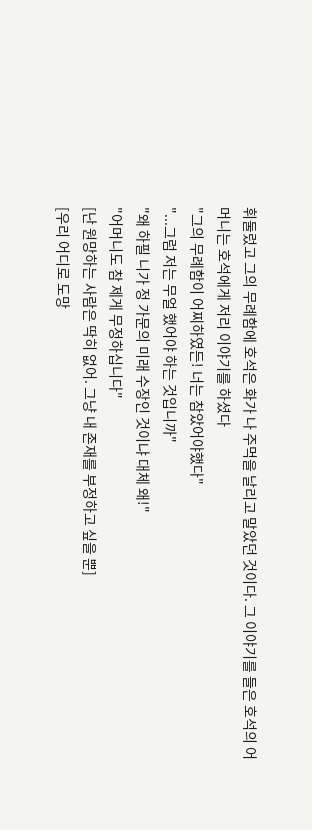휘둘렀고 그의 무례함에 호석은 화가 나 주먹을 날리고 말았던 것이다. 그 이야기를 들은 호석의 어머니는 호석에게 저리 이야기를 하셨다
"그의 무례함이 어찌하였든! 너는 참았어야했다"
"...그럼 저는 무얼 했어야 하는 것입니까"
"왜 하필 니가 정 가문의 미래 수장인 것이냐 대체 왜!"
"어머니도 참 제게 무정하십니다"
[난 원망하는 사람은 딱히 없어. 그냥 내 존재를 부정하고 싶을 뿐]
[우리 어디로 도망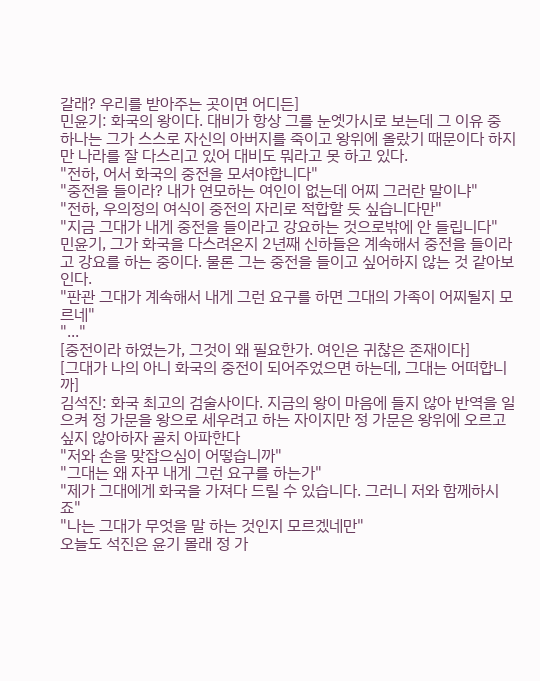갈래? 우리를 받아주는 곳이면 어디든]
민윤기: 화국의 왕이다. 대비가 항상 그를 눈엣가시로 보는데 그 이유 중 하나는 그가 스스로 자신의 아버지를 죽이고 왕위에 올랐기 때문이다 하지만 나라를 잘 다스리고 있어 대비도 뭐라고 못 하고 있다.
"전하, 어서 화국의 중전을 모셔야합니다"
"중전을 들이라? 내가 연모하는 여인이 없는데 어찌 그러란 말이냐"
"전하, 우의정의 여식이 중전의 자리로 적합할 듯 싶습니다만"
"지금 그대가 내게 중전을 들이라고 강요하는 것으로밖에 안 들립니다"
민윤기, 그가 화국을 다스려온지 2년째 신하들은 계속해서 중전을 들이라고 강요를 하는 중이다. 물론 그는 중전을 들이고 싶어하지 않는 것 같아보인다.
"판관 그대가 계속해서 내게 그런 요구를 하면 그대의 가족이 어찌될지 모르네"
"..."
[중전이라 하였는가, 그것이 왜 필요한가. 여인은 귀찮은 존재이다]
[그대가 나의 아니 화국의 중전이 되어주었으면 하는데, 그대는 어떠합니까]
김석진: 화국 최고의 검술사이다. 지금의 왕이 마음에 들지 않아 반역을 일으켜 정 가문을 왕으로 세우려고 하는 자이지만 정 가문은 왕위에 오르고 싶지 않아하자 골치 아파한다
"저와 손을 맞잡으심이 어떻습니까"
"그대는 왜 자꾸 내게 그런 요구를 하는가"
"제가 그대에게 화국을 가져다 드릴 수 있습니다. 그러니 저와 함께하시죠"
"나는 그대가 무엇을 말 하는 것인지 모르겠네만"
오늘도 석진은 윤기 몰래 정 가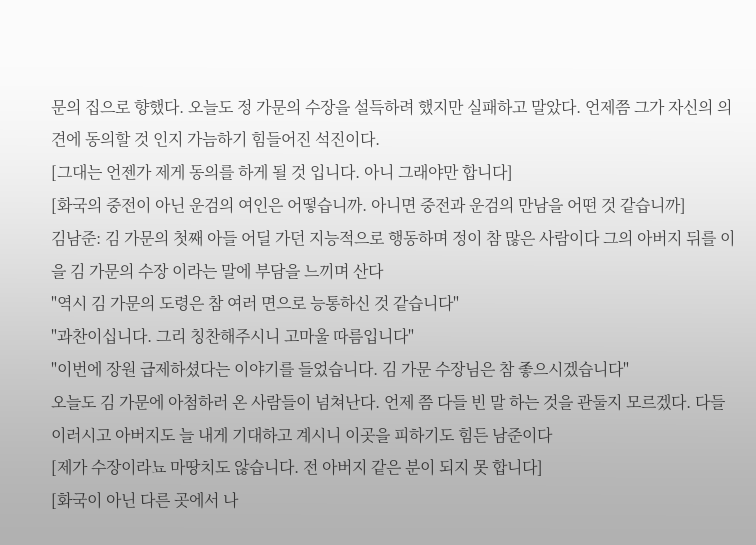문의 집으로 향했다. 오늘도 정 가문의 수장을 설득하려 했지만 실패하고 말았다. 언제쯤 그가 자신의 의견에 동의할 것 인지 가늠하기 힘들어진 석진이다.
[그대는 언젠가 제게 동의를 하게 될 것 입니다. 아니 그래야만 합니다]
[화국의 중전이 아닌 운검의 여인은 어떻습니까. 아니면 중전과 운검의 만남을 어떤 것 같습니까]
김남준: 김 가문의 첫째 아들 어딜 가던 지능적으로 행동하며 정이 참 많은 사람이다 그의 아버지 뒤를 이을 김 가문의 수장 이라는 말에 부담을 느끼며 산다
"역시 김 가문의 도령은 참 여러 면으로 능통하신 것 같습니다"
"과찬이십니다. 그리 칭찬해주시니 고마울 따름입니다"
"이번에 장원 급제하셨다는 이야기를 들었습니다. 김 가문 수장님은 참 좋으시겠습니다"
오늘도 김 가문에 아첨하러 온 사람들이 넘쳐난다. 언제 쯤 다들 빈 말 하는 것을 관둘지 모르겠다. 다들 이러시고 아버지도 늘 내게 기대하고 계시니 이곳을 피하기도 힘든 남준이다
[제가 수장이라뇨 마땅치도 않습니다. 전 아버지 같은 분이 되지 못 합니다]
[화국이 아닌 다른 곳에서 나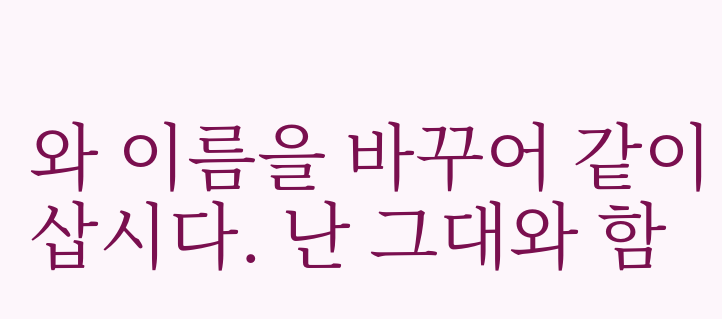와 이름을 바꾸어 같이 삽시다. 난 그대와 함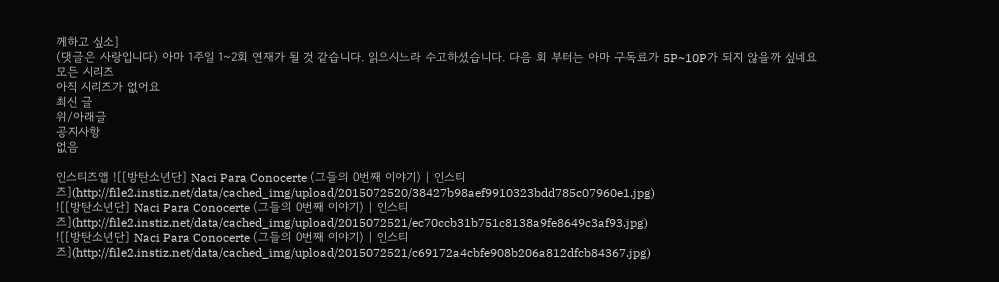께하고 싶소]
(댓글은 사랑입니다) 아마 1주일 1~2회 연재가 될 것 같습니다. 읽으시느라 수고하셨습니다. 다음 회 부터는 아마 구독료가 5P~10P가 되지 않을까 싶네요
모든 시리즈
아직 시리즈가 없어요
최신 글
위/아래글
공지사항
없음

인스티즈앱 ![[방탄소년단] Naci Para Conocerte (그들의 0번째 이야기) | 인스티즈](http://file2.instiz.net/data/cached_img/upload/2015072520/38427b98aef9910323bdd785c07960e1.jpg)
![[방탄소년단] Naci Para Conocerte (그들의 0번째 이야기) | 인스티즈](http://file2.instiz.net/data/cached_img/upload/2015072521/ec70ccb31b751c8138a9fe8649c3af93.jpg)
![[방탄소년단] Naci Para Conocerte (그들의 0번째 이야기) | 인스티즈](http://file2.instiz.net/data/cached_img/upload/2015072521/c69172a4cbfe908b206a812dfcb84367.jpg)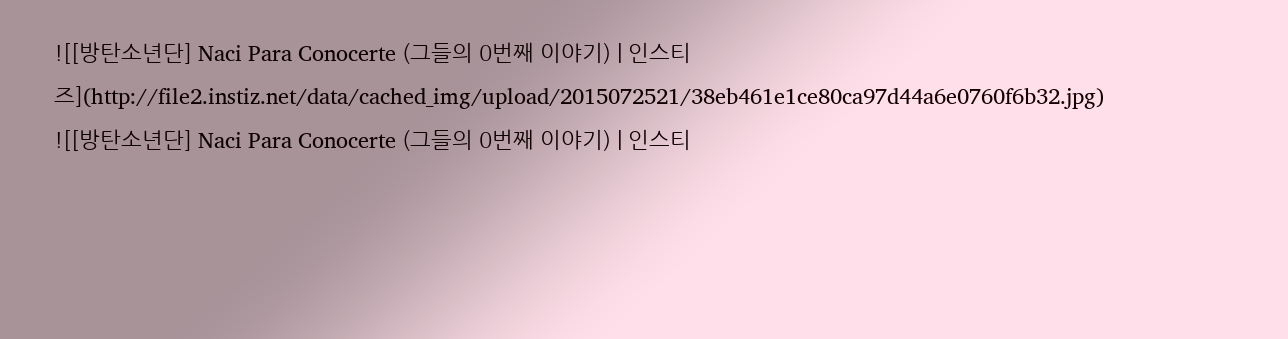![[방탄소년단] Naci Para Conocerte (그들의 0번째 이야기) | 인스티즈](http://file2.instiz.net/data/cached_img/upload/2015072521/38eb461e1ce80ca97d44a6e0760f6b32.jpg)
![[방탄소년단] Naci Para Conocerte (그들의 0번째 이야기) | 인스티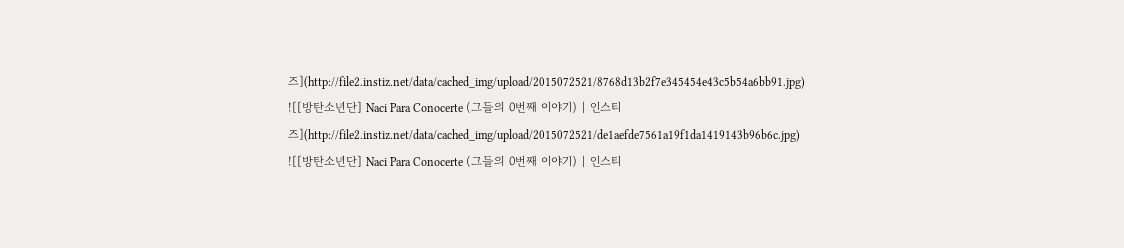즈](http://file2.instiz.net/data/cached_img/upload/2015072521/8768d13b2f7e345454e43c5b54a6bb91.jpg)
![[방탄소년단] Naci Para Conocerte (그들의 0번째 이야기) | 인스티즈](http://file2.instiz.net/data/cached_img/upload/2015072521/de1aefde7561a19f1da1419143b96b6c.jpg)
![[방탄소년단] Naci Para Conocerte (그들의 0번째 이야기) | 인스티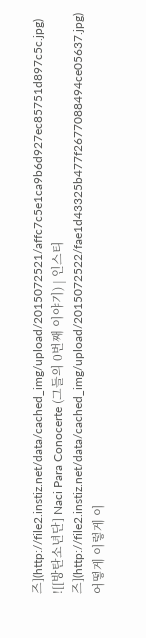즈](http://file2.instiz.net/data/cached_img/upload/2015072521/affc7c5e1ca9b6d927ec85751d897c5c.jpg)
![[방탄소년단] Naci Para Conocerte (그들의 0번째 이야기) | 인스티즈](http://file2.instiz.net/data/cached_img/upload/2015072522/fae1d43325b477f2677088494ce05637.jpg)
어떻게 이렇게 이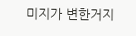미지가 변한거지